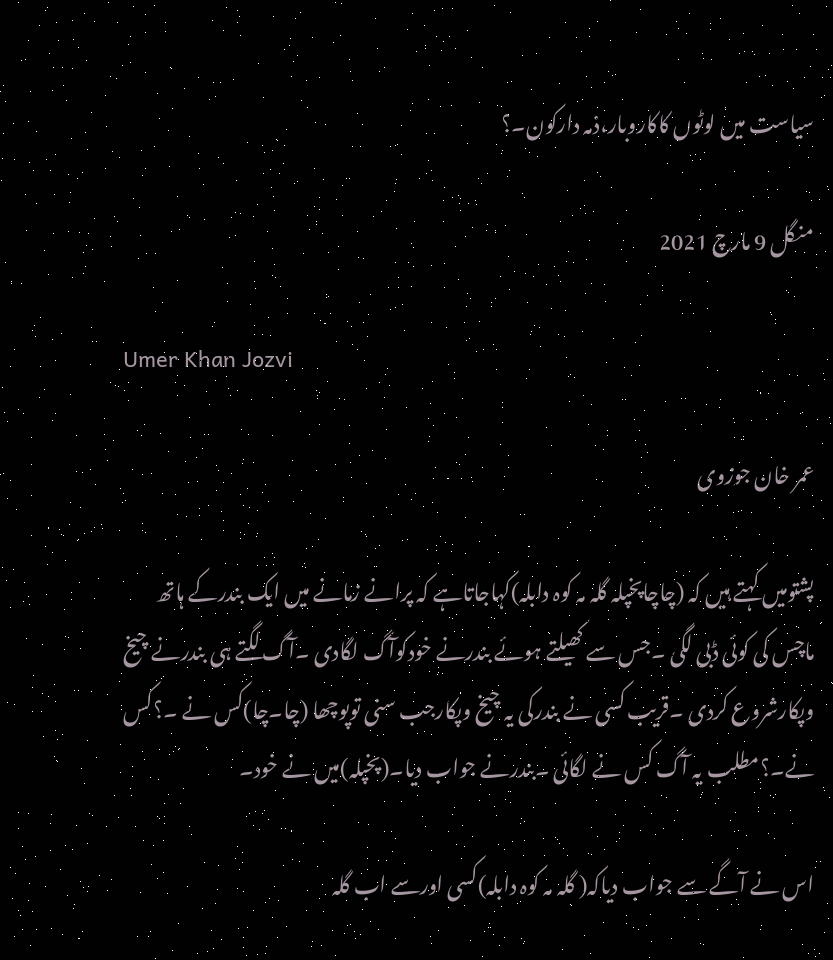سیاست میں لوٹوں کاکاروبار،ذمہ دارکون۔؟

منگل 9 مارچ 2021

Umer Khan Jozvi

عمر خان جوزوی

پشتومیں کہتے ہیں کہ (چاچاپخپلہ گلہ مہ کوہ دابلہ)کہاجاتاہے کہ پرانے زمانے میں ایک بندرکے ہاتھ ماچس کی کوئی ڈبی لگی ۔جس سے کھیلتے ہوئے بندرنے خودکوآگ لگادی ۔آگ لگتے ہی بندرنے چیخ وپکارشروع کردی ۔قریب کسی نے بندرکی یہ چیخ وپکارجب سنی توپوچھا (چا۔چا)کس نے ۔؟کس نے۔؟مطلب یہ آگ کس نے لگائی ۔بندرنے جواب دیا۔(پخپلہ)میں نے خود۔

اس نے آگے سے جواب دیاکہ( گلہ مہ کوہ دابلہ)کسی اورسے اب گلہ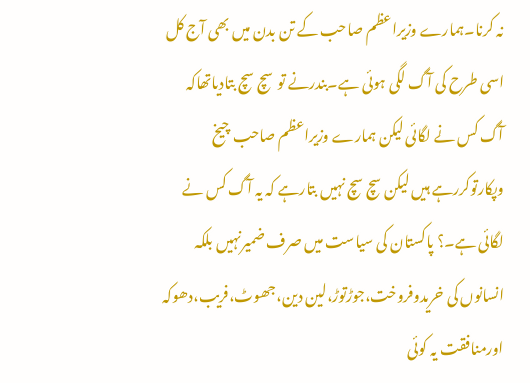نہ کرنا۔ہمارے وزیراعظم صاحب کے تن بدن میں بھی آج کل اسی طرح کی آگ لگی ہوئی ہے۔بندرنے توسچ سچ بتادیاتھاکہ آگ کس نے لگائی لیکن ہمارے وزیراعظم صاحب چیخ وپکارتوکررہے ہیں لیکن سچ سچ نہیں بتارہے کہ یہ آگ کس نے لگائی ہے۔؟ پاکستان کی سیاست میں صرف ضمیرنہیں بلکہ انسانوں کی خریدوفروخت،جوڑتوڑ،لین دین،جھوٹ،فریب،دھوکہ اورمنافقت یہ کوئی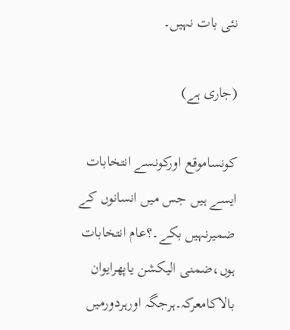نئی بات نہیں۔

(جاری ہے)

کونساموقع اورکونسے انتخابات ایسے ہیں جس میں انسانوں کے ضمیرنہیں بکے۔؟عام انتخابات ہوں،ضمنی الیکشن یاپھرایوان بالاکامعرکہ۔ہرجگہ اورہردورمیں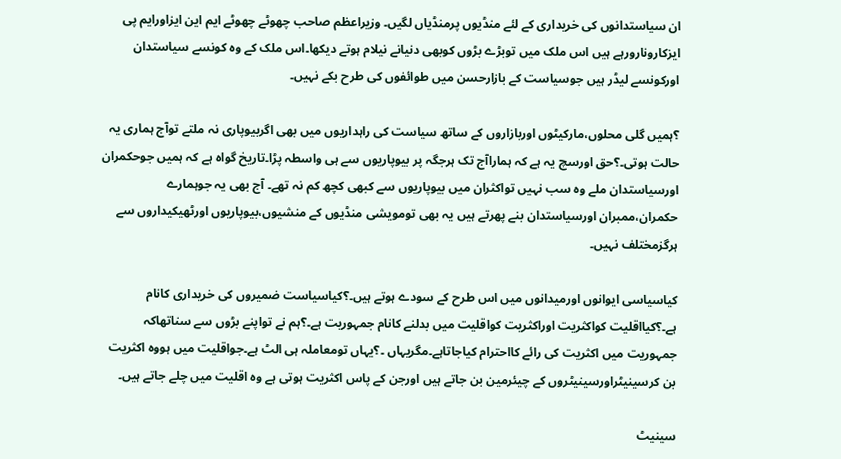ان سیاستدانوں کی خریداری کے لئے منڈیوں پرمنڈیاں لگیں۔ وزیراعظم صاحب چھوٹے چھوٹے ایم این ایزاورایم پی ایزکارونارورہے ہیں اس ملک میں توبڑے بڑوں کوبھی دنیانے نیلام ہوتے دیکھا۔اس ملک کے وہ کونسے سیاستدان اورکونسے لیڈر ہیں جوسیاست کے بازارحسن میں طوائفوں کی طرح بکے نہیں۔

؟ہمیں گلی محلوں،مارکیٹوں اوربازاروں کے ساتھ سیاست کی راہداریوں میں بھی اگربیوپاری نہ ملتے توآج ہماری یہ حالت ہوتی۔؟حق اورسچ یہ ہے کہ ہماراآج تک ہرجگہ پر بیوپاریوں سے ہی واسطہ پڑا۔تاریخ گواہ ہے کہ ہمیں جوحکمران اورسیاستدان ملے وہ سب نہیں تواکثران میں بیوپاریوں سے کبھی کچھ کم نہ تھے۔ آج بھی یہ جوہمارے حکمران،ممبران اورسیاستدان بنے پھرتے ہیں یہ بھی تومویشی منڈیوں کے منشیوں،بیوپاریوں اورٹھیکیداروں سے ہرگزمختلف نہیں۔

کیاسیاسی ایوانوں اورمیدانوں میں اس طرح کے سودے ہوتے ہیں۔؟کیاسیاست ضمیروں کی خریداری کانام ہے۔؟کیااقلیت کواکثریت اوراکثریت کواقلیت میں بدلنے کانام جمہوریت ہے۔؟ہم نے تواپنے بڑوں سے سناتھاکہ جمہوریت میں اکثریت کی رائے کااحترام کیاجاتاہے۔مگریہاں ۔؟یہاں تومعاملہ ہی الٹ ہے۔جواقلیت میں ہووہ اکثریت بن کرسینیٹراورسینیٹروں کے چیئرمین بن جاتے ہیں اورجن کے پاس اکثریت ہوتی ہے وہ اقلیت میں چلے جاتے ہیں۔

سینیٹ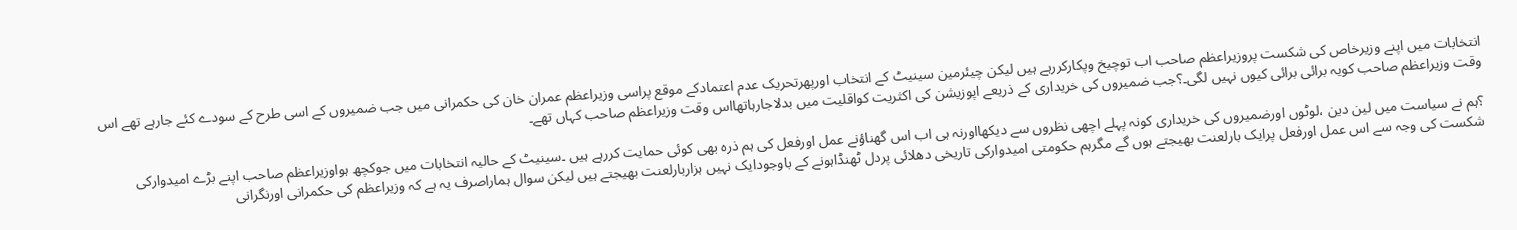انتخابات میں اپنے وزیرخاص کی شکست پروزیراعظم صاحب اب توچیخ وپکارکررہے ہیں لیکن چیئرمین سینیٹ کے انتخاب اورپھرتحریک عدم اعتمادکے موقع پراسی وزیراعظم عمران خان کی حکمرانی میں جب ضمیروں کے اسی طرح کے سودے کئے جارہے تھے اس وقت وزیراعظم صاحب کویہ برائی برائی کیوں نہیں لگی۔؟جب ضمیروں کی خریداری کے ذریعے اپوزیشن کی اکثریت کواقلیت میں بدلاجارہاتھااس وقت وزیراعظم صاحب کہاں تھے۔

؟ہم نے سیاست میں لین دین ،لوٹوں اورضمیروں کی خریداری کونہ پہلے اچھی نظروں سے دیکھااورنہ ہی اب اس گھناؤنے عمل اورفعل کی ہم ذرہ بھی کوئی حمایت کررہے ہیں ۔سینیٹ کے حالیہ انتخابات میں جوکچھ ہواوزیراعظم صاحب اپنے بڑے امیدوارکی شکست کی وجہ سے اس عمل اورفعل پرایک بارلعنت بھیجتے ہوں گے مگرہم حکومتی امیدوارکی تاریخی دھلائی پردل ٹھنڈاہونے کے باوجودایک نہیں ہزاربارلعنت بھیجتے ہیں لیکن سوال ہماراصرف یہ ہے کہ وزیراعظم کی حکمرانی اورنگرانی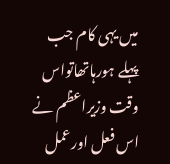میں یہی کام جب پہلے ہورہاتھاتواس وقت وزیراعظم نے اس فعل اورعمل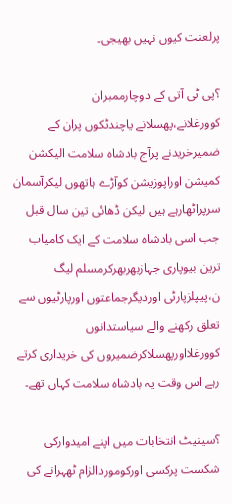پرلعنت کیوں نہیں بھیجی۔

؟پی ٹی آتی کے دوچارممبران کوورغلانے،پھسلانے یاچندٹکوں پران کے ضمیرخریدنے پرآج بادشاہ سلامت الیکشن کمیشن اوراپوزیشن کوآڑے ہاتھوں لیکرآسمان سرپراٹھارہے ہیں لیکن ڈھائی تین سال قبل جب اسی بادشاہ سلامت کے ایک کامیاب ترین بیوپاری جہازبھربھرکرمسلم لیگ ن،پیپلزپارٹی اوردیگرجماعتوں اورپارٹیوں سے تعلق رکھنے والے سیاستدانوں کوورغلااورپھسلاکرضمیروں کی خریداری کرتے رہے اس وقت یہ بادشاہ سلامت کہاں تھے۔

؟سینیٹ انتخابات میں اپنے امیدوارکی شکست پرکسی اورکوموردالزام ٹھہرانے کی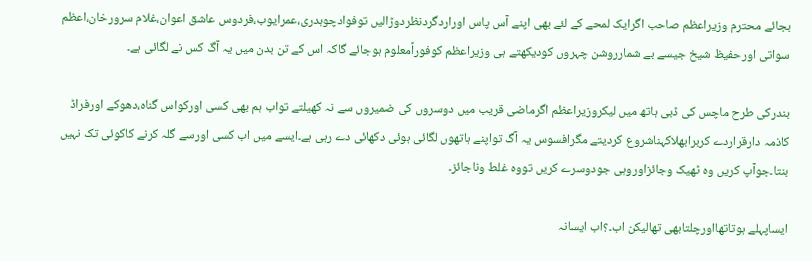بجائے محترم وزیراعظم صاحب اگرایک لمحے کے لئے بھی اپنے آس پاس اوراردگردنظردوڑالیں توفوادچوہدری،عمرایوب،فردوس عاشق اعوان،غلام سرورخان،اعظم سواتی اورحفیظ شیخ جیسے بے شمارروشن چہروں کودیکھتے ہی وزیراعظم کوفوراًمعلوم ہوجائے گاکہ اس کے تن بدن میں یہ آگ کس نے لگائی ہے۔

بندرکی طرح ماچس کی ڈبی ہاتھ میں لیکروزیراعظم اگرماضی قریب میں دوسروں کی ضمیروں سے نہ کھیلتے تواب ہم بھی کسی اورکواس گناہ،دھوکے اورفراڈ کاذمہ دارقراردے کربرابھلاکہناشروع کردیتے مگرافسوس یہ آگ تواپنے ہاتھوں لگائی ہوئی دکھائی دے رہی ہے۔ایسے میں اب کسی اورسے گلہ کرنے کاکوئی تک نہیں بنتا۔جوآپ کریں وہ ٹھیک وجائزاوروہی جودوسرے کریں تووہ غلط وناجائز۔

ایساپہلے ہوتاتھااورچلتابھی تھالیکن اب۔؟اب ایسانہ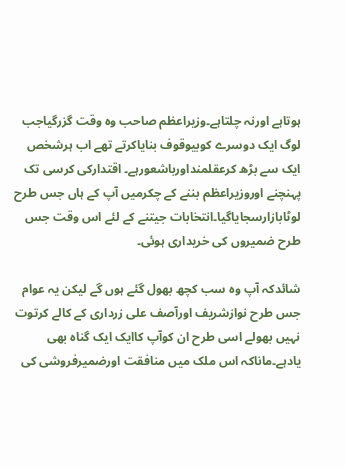ہوتاہے اورنہ چلتاہے۔وزیراعظم صاحب وہ وقت گزرگیاجب لوگ ایک دوسرے کوبیوقوف بنایاکرتے تھے اب ہرشخص ایک سے بڑھ کرعقلمنداورباشعورہے۔ اقتدارکی کرسی تک پہنچنے اوروزیراعظم بننے کے چکرمیں آپ کے ہاں جس طرح لوٹابازارسجایاگیا۔انتخابات جیتنے کے لئے اس وقت جس طرح ضمیروں کی خریداری ہوئی۔

شائدکہ آپ وہ سب کچھ بھول گئے ہوں گے لیکن یہ عوام جس طرح نوازشریف اورآصف علی زرداری کے کالے کرتوت نہیں بھولے اسی طرح ان کوآپ کاایک ایک گناہ بھی یادہے۔ماناکہ اس ملک میں منافقت اورضمیرفروشی کی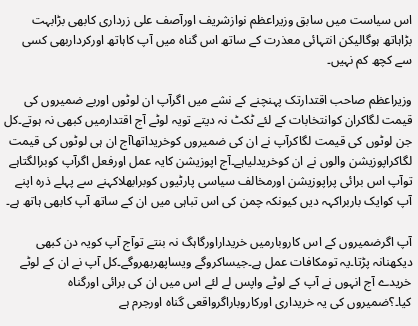اس سیاست میں سابق وزیراعظم نوازشریف اورآصف علی زرداری کابھی بڑابہت بڑاہاتھ ہوگالیکن انتہائی معذرت کے ساتھ اس گناہ میں آپ کاہاتھ اورکرداربھی کسی سے کچھ کم نہیں۔

وزیراعظم صاحب اقتدارتک پہنچنے کے نشے میں اگرآپ ان لوٹوں اوربے ضمیروں کی قیمت لگاکران کوانتخابات کے لئے ٹکٹ نہ دیتے تویہ لوٹے آج اقتدارمیں کبھی نہ ہوتے۔کل جن لوٹوں کی قیمت لگاکرآپ نے ان کی ضمیروں کوخریداتھاآج ان ہی لوٹوں کی قیمت لگاکراپوزیشن والوں نے ان کوخریدلیاہے۔آج اپوزیشن کایہ عمل اورفعل اگرآپ کوبرالگتاہے توآپ اس برائی پراپوزیشن اورمخالف سیاسی پارٹیوں کوبرابھلاکہنے سے پہلے ذرہ اپنے آپ کوایک باربراکہہ دیں کیونکہ چمن کی اس تباہی میں ان کے ساتھ آپ کابھی ہاتھ ہے۔

آپ اگرضمیروں کے اس کاروبارمیں خریداراورگاہگ نہ بنتے توآج آپ کویہ دن کبھی دیکھنانہ پڑتا۔یہ تومکافات عمل ہے۔جیساکروگے ویساپھربھروگے۔کل آپ نے ان کے لوٹے خریدے آج انہوں نے آپ کے لوٹے واپس لے لئے اس میں ان کی برائی اورگناہ کیا۔؟ضمیروں کی یہ خریداری اورکاروباراگرواقعی گناہ اورجرم ہے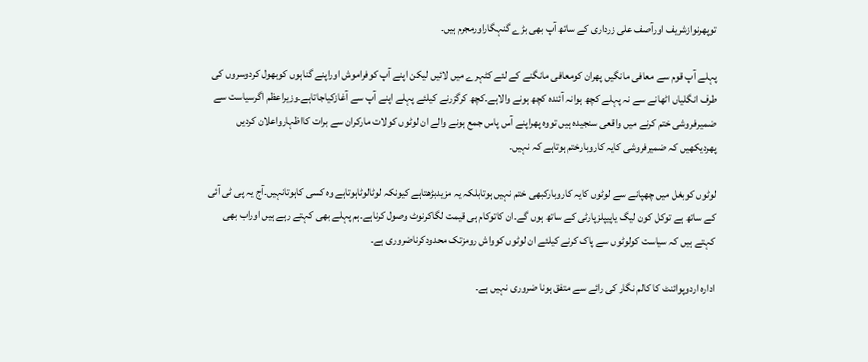توپھرنوازشریف اورآصف علی زرداری کے ساتھ آپ بھی بڑے گنہگاراورمجرم ہیں۔

پہلے آپ قوم سے معافی مانگیں پھران کومعافی مانگنے کے لئے کٹہرے میں لائیں لیکن اپنے آپ کوفراموش اوراپنے گناہوں کوبھول کردوسروں کی طرف انگلیاں اٹھانے سے نہ پہلے کچھ ہوانہ آئندہ کچھ ہونے والاہے۔کچھ کرگزرنے کیلئے پہلے اپنے آپ سے آغازکیاجاتاہے۔وزیراعظم اگرسیاست سے ضمیرفروشی ختم کرنے میں واقعی سنجیدہ ہیں تووہ پھراپنے آس پاس جمع ہونے والے ان لوٹوں کولات مارکران سے برات کااظہارواعلان کردیں پھردیکھیں کہ ضمیرفروشی کایہ کاروبارختم ہوتاہے کہ نہیں۔

لوٹوں کوبغل میں چھپانے سے لوٹوں کایہ کاروبارکبھی ختم نہیں ہوتابلکہ یہ مزیدبڑھتاہے کیونکہ لوٹالوٹاہوتاہے وہ کسی کاہوتانہیں۔آج یہ پی ٹی آئی کے ساتھ ہے توکل کون لیگ یاپیپلزپارٹی کے ساتھ ہوں گے۔ان کاتوکام ہی قیمت لگاکرنوٹ وصول کرناہے۔ہم پہلے بھی کہتے رہے ہیں اوراب بھی کہتے ہیں کہ سیاست کولوٹوں سے پاک کرنے کیلئے ان لوٹوں کوواش رومزتک محدودکرناضروری ہے۔

ادارہ اردوپوائنٹ کا کالم نگار کی رائے سے متفق ہونا ضروری نہیں ہے۔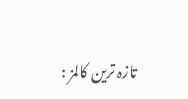تازہ ترین کالمز :